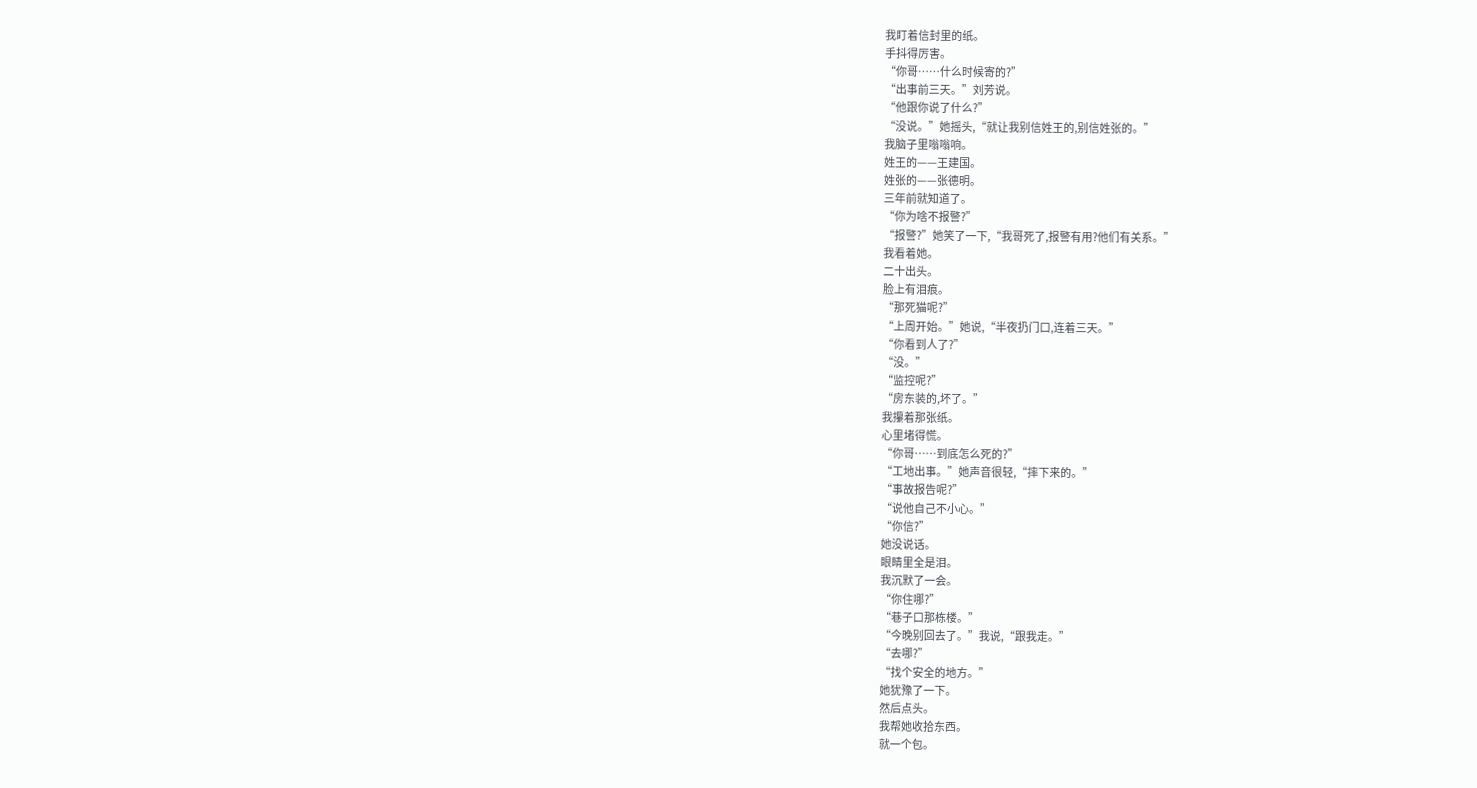我盯着信封里的纸。
手抖得厉害。
“你哥……什么时候寄的?”
“出事前三天。”刘芳说。
“他跟你说了什么?”
“没说。”她摇头,“就让我别信姓王的,别信姓张的。”
我脑子里嗡嗡响。
姓王的——王建国。
姓张的——张德明。
三年前就知道了。
“你为啥不报警?”
“报警?”她笑了一下,“我哥死了,报警有用?他们有关系。”
我看着她。
二十出头。
脸上有泪痕。
“那死猫呢?”
“上周开始。”她说,“半夜扔门口,连着三天。”
“你看到人了?”
“没。”
“监控呢?”
“房东装的,坏了。”
我攥着那张纸。
心里堵得慌。
“你哥……到底怎么死的?”
“工地出事。”她声音很轻,“摔下来的。”
“事故报告呢?”
“说他自己不小心。”
“你信?”
她没说话。
眼睛里全是泪。
我沉默了一会。
“你住哪?”
“巷子口那栋楼。”
“今晚别回去了。”我说,“跟我走。”
“去哪?”
“找个安全的地方。”
她犹豫了一下。
然后点头。
我帮她收拾东西。
就一个包。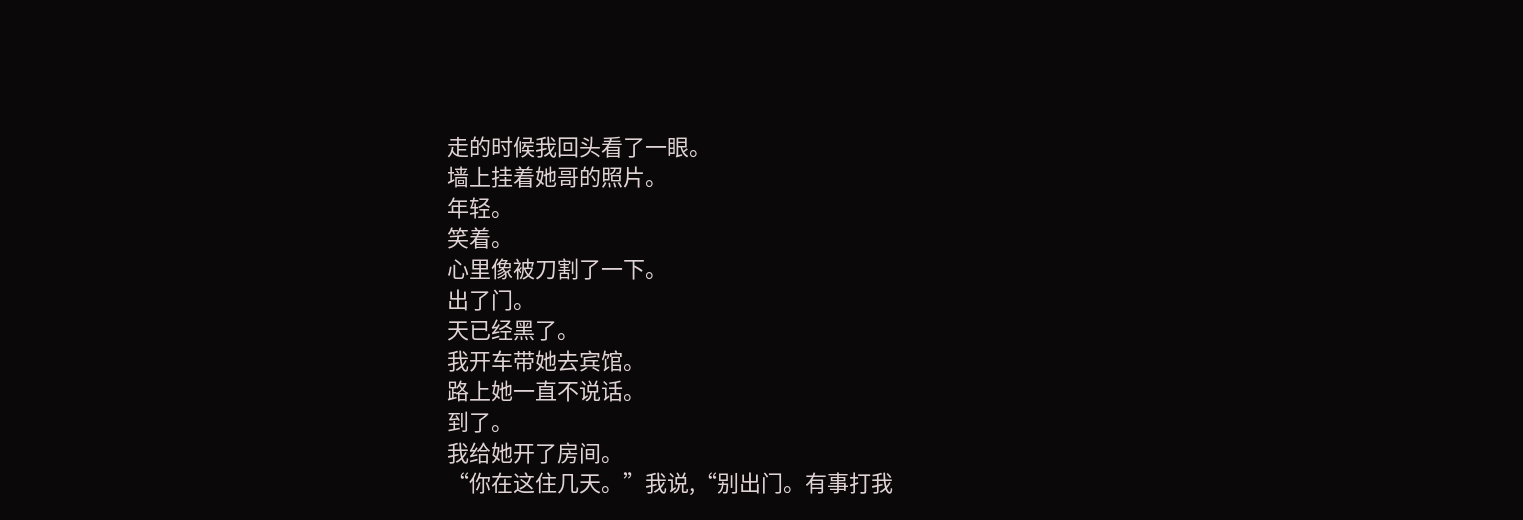走的时候我回头看了一眼。
墙上挂着她哥的照片。
年轻。
笑着。
心里像被刀割了一下。
出了门。
天已经黑了。
我开车带她去宾馆。
路上她一直不说话。
到了。
我给她开了房间。
“你在这住几天。”我说,“别出门。有事打我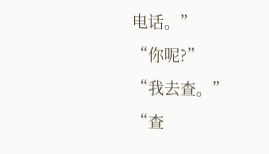电话。”
“你呢?”
“我去查。”
“查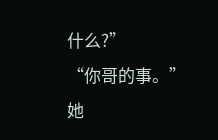什么?”
“你哥的事。”
她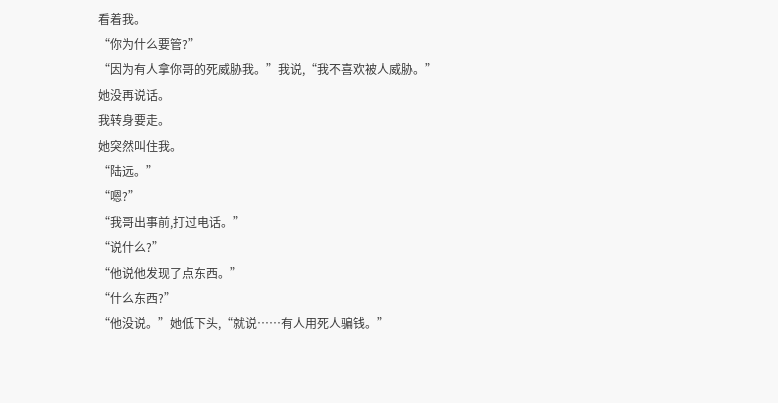看着我。
“你为什么要管?”
“因为有人拿你哥的死威胁我。”我说,“我不喜欢被人威胁。”
她没再说话。
我转身要走。
她突然叫住我。
“陆远。”
“嗯?”
“我哥出事前,打过电话。”
“说什么?”
“他说他发现了点东西。”
“什么东西?”
“他没说。”她低下头,“就说……有人用死人骗钱。”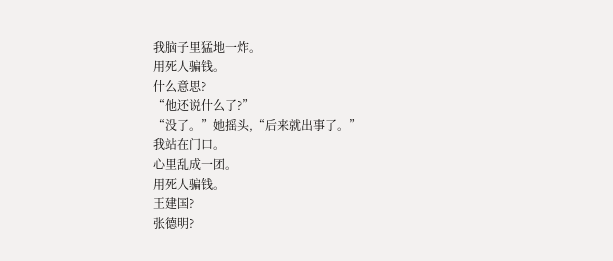我脑子里猛地一炸。
用死人骗钱。
什么意思?
“他还说什么了?”
“没了。”她摇头,“后来就出事了。”
我站在门口。
心里乱成一团。
用死人骗钱。
王建国?
张德明?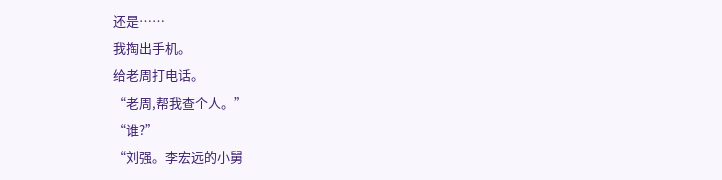还是……
我掏出手机。
给老周打电话。
“老周,帮我查个人。”
“谁?”
“刘强。李宏远的小舅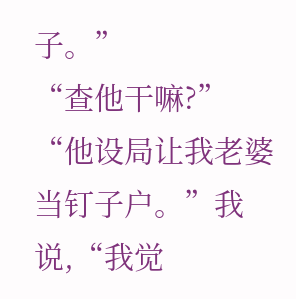子。”
“查他干嘛?”
“他设局让我老婆当钉子户。”我说,“我觉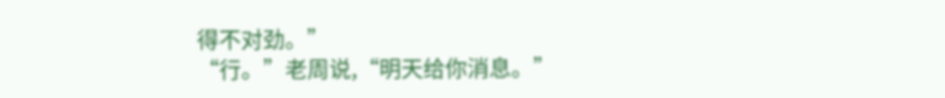得不对劲。”
“行。”老周说,“明天给你消息。”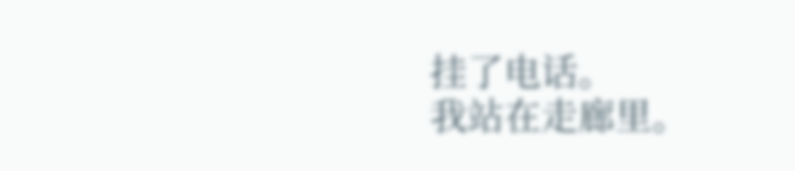挂了电话。
我站在走廊里。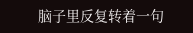脑子里反复转着一句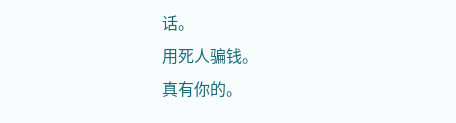话。
用死人骗钱。
真有你的。